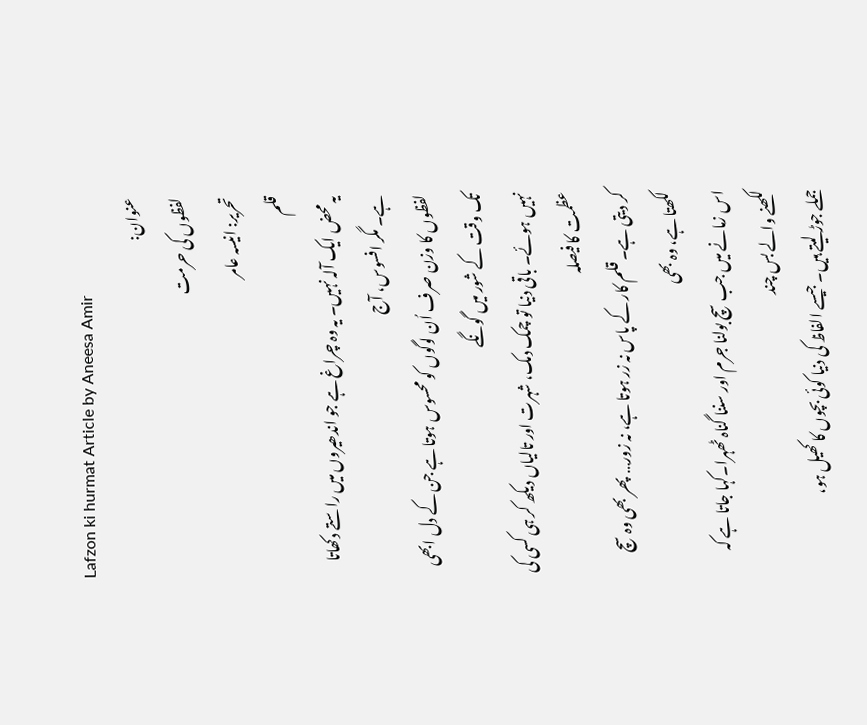Lafzon ki hurmat Article by Aneesa Amir
عنوان:
لفظوں کی حرمت
تحریر: انیسہ عامر
قلم
یہ محض ایک آلہ نہیں۔ یہ وہ چراغ ہے جو اندھیروں میں راستے دکھاتا ہے۔ مگر افسوس، آج
لفظوں کا وزن صرف اُن لوگوں کو محسوس ہوتا ہے جن کے دل ابھی تک وقت کے شور میں گونگے
نہیں ہوئے۔ باقی دنیا تو چمک دمک، شہرت اور تالیاں دیکھ کر ہی کسی کی عظمت کا فیصلہ
کر دیتی ہے۔ قلم کار کے پاس نہ زر ہوتا ہے، نہ زور… پھر بھی وہ سچ لکھتا ہے، وہ بھی
اس زمانے میں جب سچ بولنا جرم اور سننا گناہ ٹھہرا۔کہا جاتا ہے کہ لکھنے والے بس چند
جملے جوڑ لیتے ہیں۔ جیسے الفاظ کی دنیا کوئی بچوں کا کھیل ہو،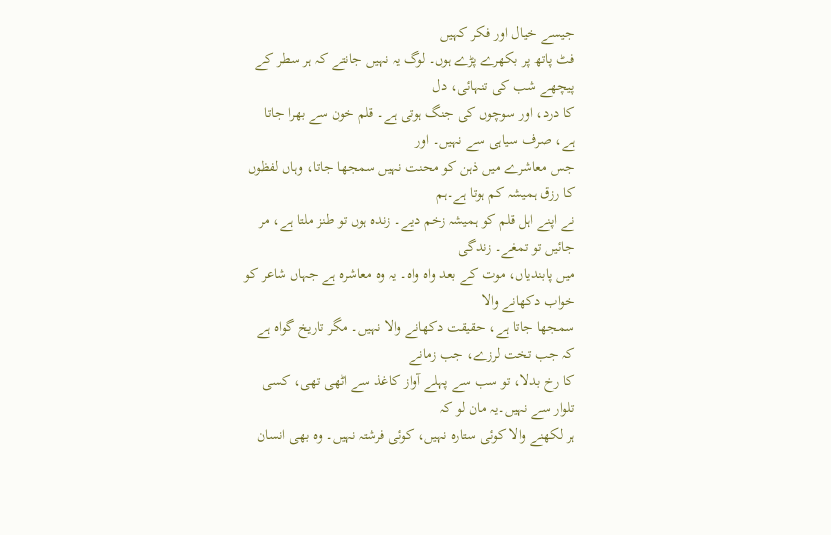جیسے خیال اور فکر کہیں
فٹ پاتھ پر بکھرے پڑے ہوں۔ لوگ یہ نہیں جانتے کہ ہر سطر کے پیچھے شب کی تنہائی، دل
کا درد، اور سوچوں کی جنگ ہوتی ہے۔ قلم خون سے بھرا جاتا ہے، صرف سیاہی سے نہیں۔ اور
جس معاشرے میں ذہن کو محنت نہیں سمجھا جاتا، وہاں لفظوں کا رزق ہمیشہ کم ہوتا ہے۔ہم
نے اپنے اہل قلم کو ہمیشہ زخم دیے۔ زندہ ہوں تو طنز ملتا ہے، مر جائیں تو تمغے۔ زندگی
میں پابندیاں، موت کے بعد واہ واہ۔ یہ وہ معاشرہ ہے جہاں شاعر کو خواب دکھانے والا
سمجھا جاتا ہے، حقیقت دکھانے والا نہیں۔ مگر تاریخ گواہ ہے کہ جب تخت لرزے، جب زمانے
کا رخ بدلا، تو سب سے پہلے آواز کاغذ سے اٹھی تھی، کسی تلوار سے نہیں۔یہ مان لو کہ
ہر لکھنے والا کوئی ستارہ نہیں، کوئی فرشتہ نہیں۔ وہ بھی انسان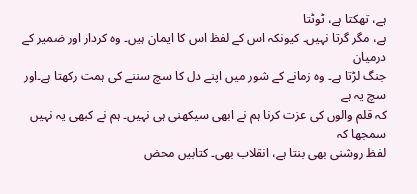ہے، تھکتا ہے، ٹوٹتا
ہے، مگر گرتا نہیں۔ کیونکہ اس کے لفظ اس کا ایمان ہیں۔ وہ کردار اور ضمیر کے درمیان
جنگ لڑتا ہے۔ وہ زمانے کے شور میں اپنے دل کا سچ سننے کی ہمت رکھتا ہے۔اور سچ یہ ہے
کہ قلم والوں کی عزت کرنا ہم نے ابھی سیکھنی ہی نہیں۔ ہم نے کبھی یہ نہیں سمجھا کہ
لفظ روشنی بھی بنتا ہے، انقلاب بھی۔ کتابیں محض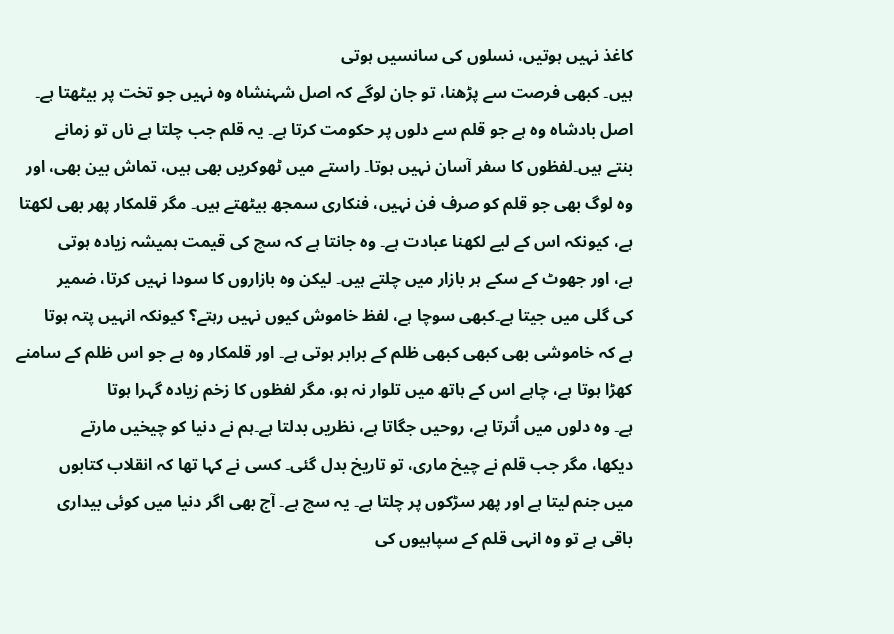کاغذ نہیں ہوتیں، نسلوں کی سانسیں ہوتی
ہیں۔ کبھی فرصت سے پڑھنا، تو جان لوگے کہ اصل شہنشاہ وہ نہیں جو تخت پر بیٹھتا ہے۔
اصل بادشاہ وہ ہے جو قلم سے دلوں پر حکومت کرتا ہے۔ یہ قلم جب چلتا ہے ناں تو زمانے
بنتے ہیں۔لفظوں کا سفر آسان نہیں ہوتا۔ راستے میں ٹھوکریں بھی ہیں، تماش بین بھی، اور
وہ لوگ بھی جو قلم کو صرف فن نہیں، فنکاری سمجھ بیٹھتے ہیں۔ مگر قلمکار پھر بھی لکھتا
ہے، کیونکہ اس کے لیے لکھنا عبادت ہے۔ وہ جانتا ہے کہ سچ کی قیمت ہمیشہ زیادہ ہوتی
ہے، اور جھوٹ کے سکے ہر بازار میں چلتے ہیں۔ لیکن وہ بازاروں کا سودا نہیں کرتا، ضمیر
کی گلی میں جیتا ہے۔کبھی سوچا ہے، لفظ خاموش کیوں نہیں رہتے؟ کیونکہ انہیں پتہ ہوتا
ہے کہ خاموشی بھی کبھی کبھی ظلم کے برابر ہوتی ہے۔ اور قلمکار وہ ہے جو اس ظلم کے سامنے
کھڑا ہوتا ہے، چاہے اس کے ہاتھ میں تلوار نہ ہو، مگر لفظوں کا زخم زیادہ گہرا ہوتا
ہے۔ وہ دلوں میں اُترتا ہے، روحیں جگاتا ہے، نظریں بدلتا ہے۔ہم نے دنیا کو چیخیں مارتے
دیکھا، مگر جب قلم نے چیخ ماری، تو تاریخ بدل گئی۔ کسی نے کہا تھا کہ انقلاب کتابوں
میں جنم لیتا ہے اور پھر سڑکوں پر چلتا ہے۔ یہ سچ ہے۔ آج بھی اگر دنیا میں کوئی بیداری
باقی ہے تو وہ انہی قلم کے سپاہیوں کی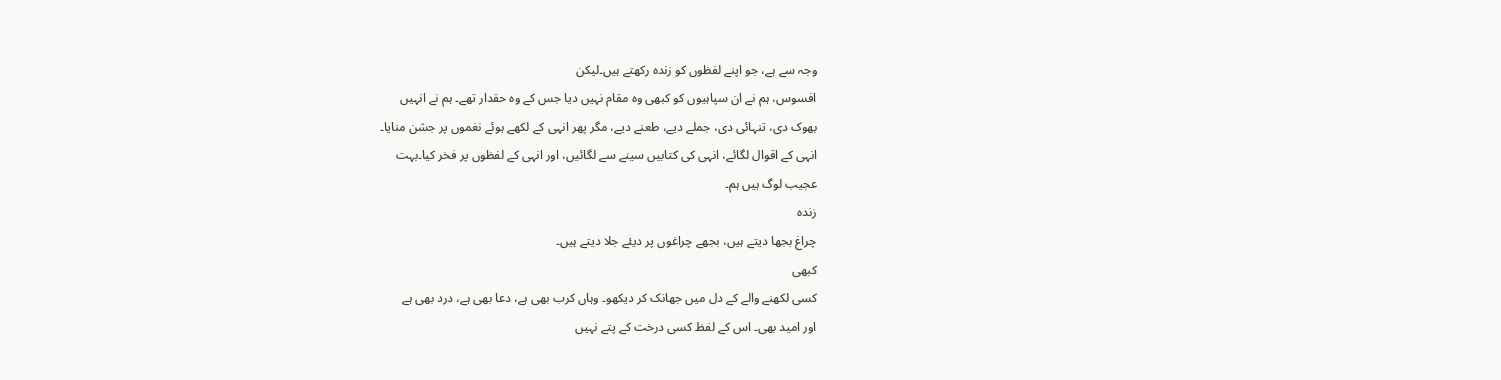وجہ سے ہے، جو اپنے لفظوں کو زندہ رکھتے ہیں۔لیکن
افسوس، ہم نے ان سپاہیوں کو کبھی وہ مقام نہیں دیا جس کے وہ حقدار تھے۔ ہم نے انہیں
بھوک دی، تنہائی دی، جملے دیے، طعنے دیے، مگر پھر انہی کے لکھے ہوئے نغموں پر جشن منایا۔
انہی کے اقوال لگائے، انہی کی کتابیں سینے سے لگائیں، اور انہی کے لفظوں پر فخر کیا۔بہت
عجیب لوگ ہیں ہم۔
زندہ
چراغ بجھا دیتے ہیں، بجھے چراغوں پر دیئے جلا دیتے ہیں۔
کبھی
کسی لکھنے والے کے دل میں جھانک کر دیکھو۔ وہاں کرب بھی ہے، دعا بھی ہے، درد بھی ہے
اور امید بھی۔ اس کے لفظ کسی درخت کے پتے نہیں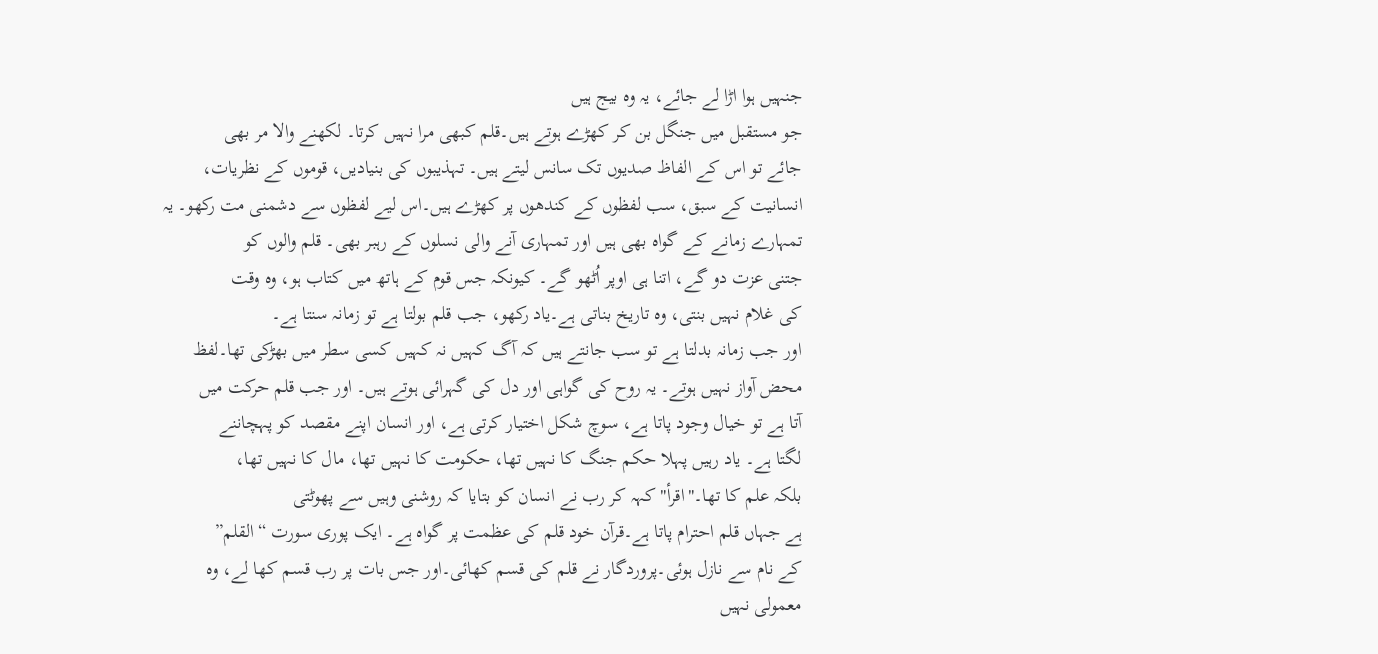جنہیں ہوا اڑا لے جائے، یہ وہ بیج ہیں
جو مستقبل میں جنگل بن کر کھڑے ہوتے ہیں۔قلم کبھی مرا نہیں کرتا۔ لکھنے والا مر بھی
جائے تو اس کے الفاظ صدیوں تک سانس لیتے ہیں۔ تہذیبوں کی بنیادیں، قوموں کے نظریات،
انسانیت کے سبق، سب لفظوں کے کندھوں پر کھڑے ہیں۔اس لیے لفظوں سے دشمنی مت رکھو۔ یہ
تمہارے زمانے کے گواہ بھی ہیں اور تمہاری آنے والی نسلوں کے رہبر بھی۔ قلم والوں کو
جتنی عزت دو گے، اتنا ہی اوپر اُٹھو گے۔ کیونکہ جس قوم کے ہاتھ میں کتاب ہو، وہ وقت
کی غلام نہیں بنتی، وہ تاریخ بناتی ہے۔یاد رکھو، جب قلم بولتا ہے تو زمانہ سنتا ہے۔
اور جب زمانہ بدلتا ہے تو سب جانتے ہیں کہ آگ کہیں نہ کہیں کسی سطر میں بھڑکی تھا۔لفظ
محض آواز نہیں ہوتے۔ یہ روح کی گواہی اور دل کی گہرائی ہوتے ہیں۔ اور جب قلم حرکت میں
آتا ہے تو خیال وجود پاتا ہے، سوچ شکل اختیار کرتی ہے، اور انسان اپنے مقصد کو پہچاننے
لگتا ہے۔ یاد رہیں پہلا حکم جنگ کا نہیں تھا، حکومت کا نہیں تھا، مال کا نہیں تھا،
بلکہ علم کا تھا۔"اقرأ" کہہ کر رب نے انسان کو بتایا کہ روشنی وہیں سے پھوٹتی
ہے جہاں قلم احترام پاتا ہے۔قرآن خود قلم کی عظمت پر گواہ ہے۔ ایک پوری سورت “القلم”
کے نام سے نازل ہوئی۔پروردگار نے قلم کی قسم کھائی۔اور جس بات پر رب قسم کھا لے، وہ
معمولی نہیں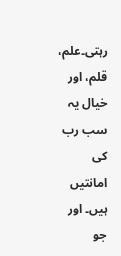رہتی۔علم، قلم، اور خیال یہ سب رب کی امانتیں ہیں۔ اور جو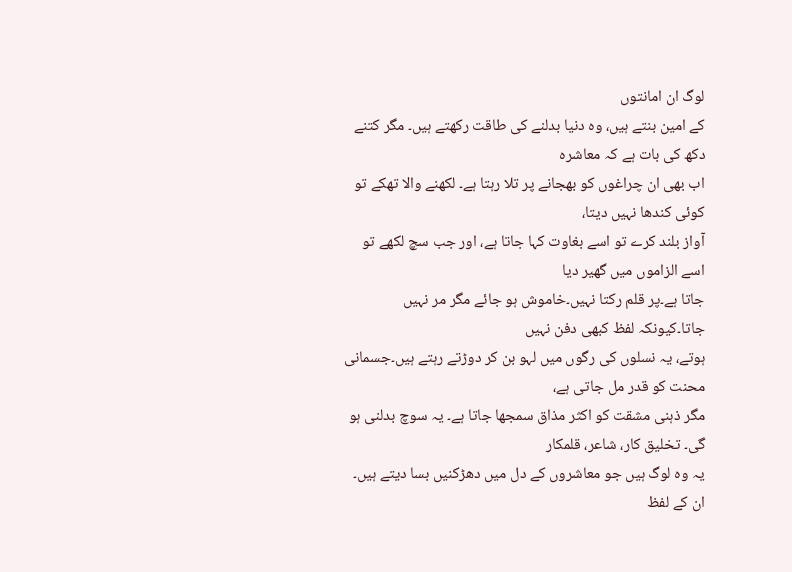لوگ ان امانتوں
کے امین بنتے ہیں، وہ دنیا بدلنے کی طاقت رکھتے ہیں۔ مگر کتنے دکھ کی بات ہے کہ معاشرہ
اب بھی ان چراغوں کو بھجانے پر تلا رہتا ہے۔ لکھنے والا تھکے تو کوئی کندھا نہیں دیتا،
آواز بلند کرے تو اسے بغاوت کہا جاتا ہے، اور جب سچ لکھے تو اسے الزاموں میں گھیر دیا
جاتا ہے۔پر قلم رکتا نہیں۔خاموش ہو جائے مگر مر نہیں جاتا۔کیونکہ لفظ کبھی دفن نہیں
ہوتے، یہ نسلوں کی رگوں میں لہو بن کر دوڑتے رہتے ہیں۔جسمانی محنت کو قدر مل جاتی ہے،
مگر ذہنی مشقت کو اکثر مذاق سمجھا جاتا ہے۔ یہ سوچ بدلنی ہو گی۔ تخلیق کار، شاعر، قلمکار
یہ وہ لوگ ہیں جو معاشروں کے دل میں دھڑکنیں بسا دیتے ہیں۔ ان کے لفظ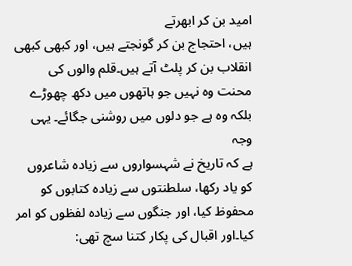امید بن کر ابھرتے
ہیں، احتجاج بن کر گونجتے ہیں، اور کبھی کبھی انقلاب بن کر پلٹ آتے ہیں۔قلم والوں کی
محنت وہ نہیں جو ہاتھوں میں دکھ چھوڑے بلکہ وہ ہے جو دلوں میں روشنی جگائے۔ یہی وجہ
ہے کہ تاریخ نے شہسواروں سے زیادہ شاعروں کو یاد رکھا، سلطنتوں سے زیادہ کتابوں کو
محفوظ کیا، اور جنگوں سے زیادہ لفظوں کو امر کیا۔اور اقبال کی پکار کتنا سچ تھی: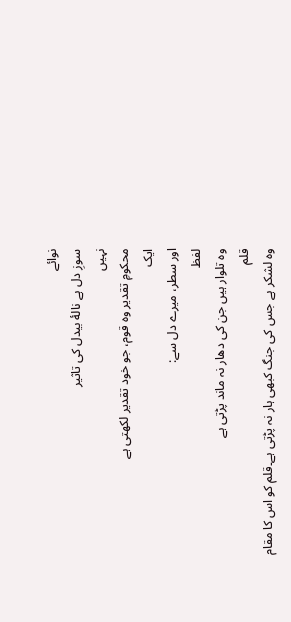نوائے
سوزِ دل ہے نالهٔ بیدل کی تاثیر
نہیں
محکومِ تقدیر وہ قوم، جو خود تقدیر لکھتی ہے
ایک
اور سطر، میرے دل سے:
لفظ
وہ تلوار ہیں جن کی دھار نہ ماند پڑتی ہے
قلم
وہ لشکر ہے جس کی جنگ کبھی ہار نہ پڑتی ہے۔قلم کو اس کا مقام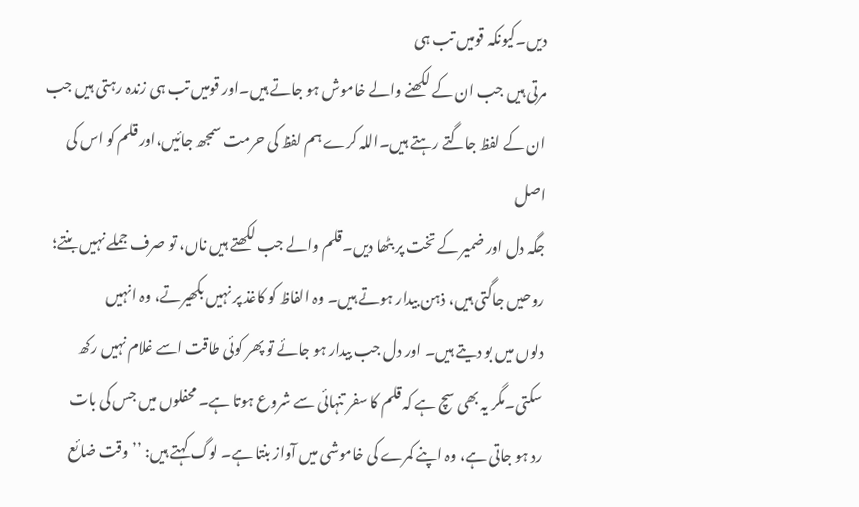دیں۔کیونکہ قومیں تب ہی
مرتی ہیں جب ان کے لکھنے والے خاموش ہو جاتے ہیں۔اور قومیں تب ہی زندہ رہتی ہیں جب
ان کے لفظ جاگتے رہتے ہیں۔اللہ کرے ہم لفظ کی حرمت سمجھ جائیں،اور قلم کو اس کی اصل
جگہ دل اور ضمیر کے تخت پر بٹھا دیں۔قلم والے جب لکھتے ہیں ناں، تو صرف جملے نہیں بنتے؛
روحیں جاگتی ہیں، ذہن بیدار ہوتے ہیں۔ وہ الفاظ کو کاغذ پر نہیں بکھیرتے، وہ انہیں
دلوں میں بو دیتے ہیں۔ اور دل جب بیدار ہو جائے تو پھر کوئی طاقت اسے غلام نہیں رکھ
سکتی۔مگر یہ بھی سچ ہے کہ قلم کا سفر تنہائی سے شروع ہوتا ہے۔ محفلوں میں جس کی بات
رد ہو جاتی ہے، وہ اپنے کمرے کی خاموشی میں آواز بنتا ہے۔ لوگ کہتے ہیں: ’’وقت ضائع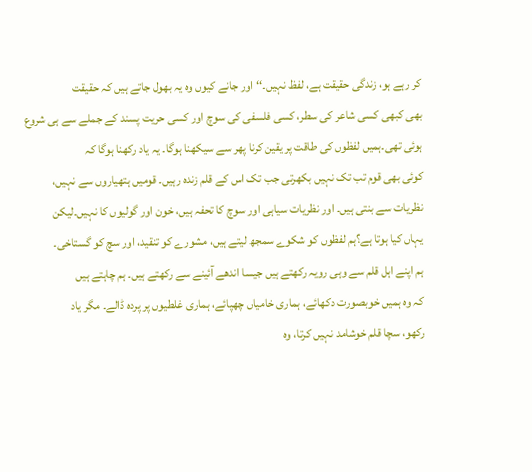کر رہے ہو، زندگی حقیقت ہے، لفظ نہیں۔‘‘ اور جانے کیوں وہ یہ بھول جاتے ہیں کہ حقیقت
بھی کبھی کسی شاعر کی سطر، کسی فلسفی کی سوچ اور کسی حریت پسند کے جملے سے ہی شروع
ہوئی تھی۔ہمیں لفظوں کی طاقت پر یقین کرنا پھر سے سیکھنا ہوگا۔ یہ یاد رکھنا ہوگا کہ
کوئی بھی قوم تب تک نہیں بکھرتی جب تک اس کے قلم زندہ رہیں۔ قومیں ہتھیاروں سے نہیں،
نظریات سے بنتی ہیں۔ اور نظریات سیاہی اور سوچ کا تحفہ ہیں، خون اور گولیوں کا نہیں۔لیکن
یہاں کیا ہوتا ہے؟ہم لفظوں کو شکوے سمجھ لیتے ہیں، مشورے کو تنقید، اور سچ کو گستاخی۔
ہم اپنے اہل قلم سے وہی رویہ رکھتے ہیں جیسا اندھے آئینے سے رکھتے ہیں۔ ہم چاہتے ہیں
کہ وہ ہمیں خوبصورت دکھائے، ہماری خامیاں چھپائے، ہماری غلطیوں پر پردہ ڈالے۔ مگر یاد
رکھو، سچا قلم خوشامد نہیں کرتا، وہ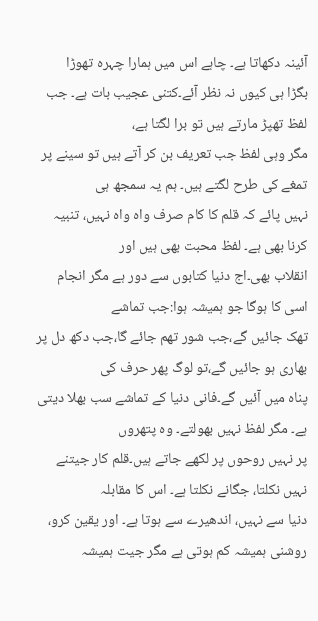آئینہ دکھاتا ہے۔ چاہے اس میں ہمارا چہرہ تھوڑا
بگڑا ہی کیوں نہ نظر آئے۔کتنی عجیب بات ہے۔ جب لفظ تھپڑ مارتے ہیں تو برا لگتا ہے،
مگر وہی لفظ جب تعریف بن کر آتے ہیں تو سینے پر تمغے کی طرح لگتے ہیں۔ ہم یہ سمجھ ہی
نہیں پائے کہ قلم کا کام صرف واہ واہ نہیں، تنبیہ کرنا بھی ہے۔ لفظ محبت بھی ہیں اور
انقلاب بھی۔اج دنیا کتابوں سے دور ہے مگر انجام اسی کا ہوگا جو ہمیشہ ہوا:جب تماشے
تھک جائیں گے،جب شور تھم جائے گا،جب دکھ دل پر بھاری ہو جائیں گے،تو لوگ پھر حرف کی
پناہ میں آئیں گے۔فانی دنیا کے تماشے سب بھلا دیتی ہے۔ مگر لفظ نہیں بھولتے۔ وہ پتھروں
پر نہیں روحوں پر لکھے جاتے ہیں۔قلم کار جیتنے نہیں نکلتا، جگانے نکلتا ہے۔ اس کا مقابلہ
دنیا سے نہیں، اندھیرے سے ہوتا ہے۔ اور یقین کرو، روشنی ہمیشہ کم ہوتی ہے مگر جیت ہمیشہ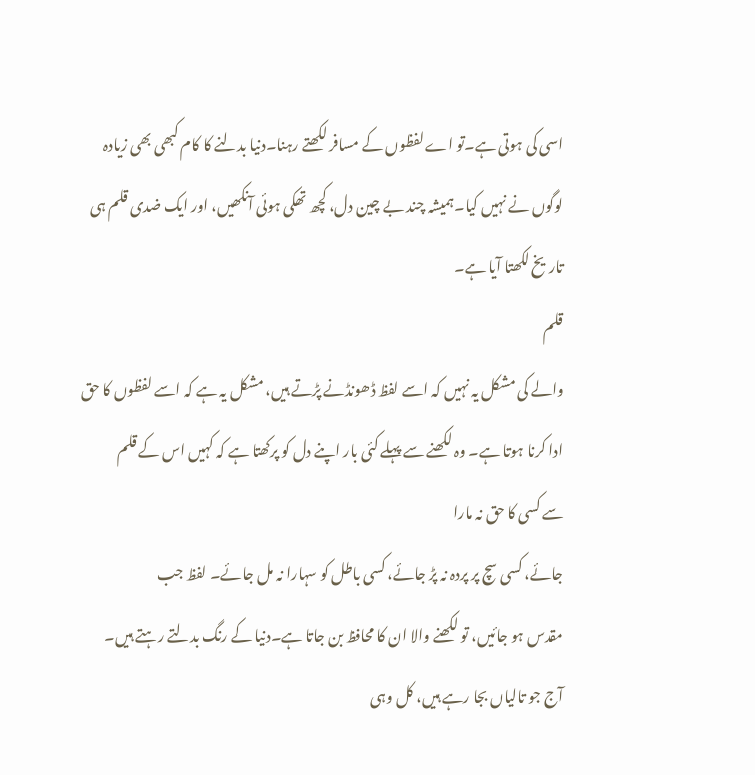اسی کی ہوتی ہے۔تو اے لفظوں کے مسافر لکھتے رہنا۔دنیا بدلنے کا کام کبھی بھی زیادہ
لوگوں نے نہیں کیا۔ہمیشہ چند بے چین دل، کچھ تھکی ہوئی آنکھیں، اور ایک ضدی قلم ہی
تاریخ لکھتا آیا ہے۔
قلم
والے کی مشکل یہ نہیں کہ اسے لفظ ڈھونڈنے پڑتے ہیں، مشکل یہ ہے کہ اسے لفظوں کا حق
ادا کرنا ہوتا ہے۔ وہ لکھنے سے پہلے کئی بار اپنے دل کو پرکھتا ہے کہ کہیں اس کے قلم
سے کسی کا حق نہ مارا
جائے، کسی سچ پر پردہ نہ پڑ جائے، کسی باطل کو سہارا نہ مل جائے۔ لفظ جب
مقدس ہو جائیں، تو لکھنے والا ان کا محافظ بن جاتا ہے۔دنیا کے رنگ بدلتے رہتے ہیں۔
آج جو تالیاں بجا رہے ہیں، کل وہی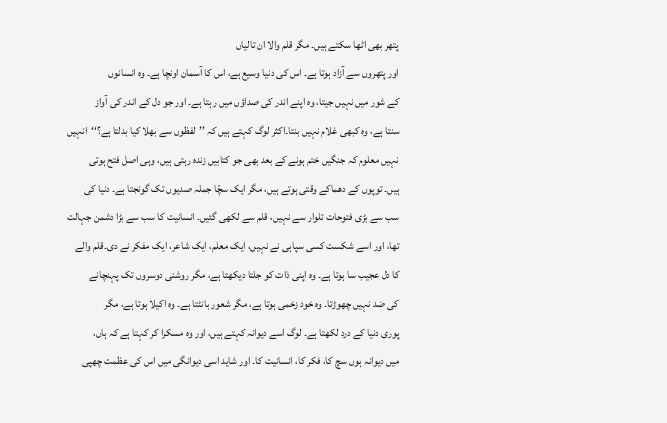پتھر بھی اٹھا سکتے ہیں۔ مگر قلم والا ان تالیاں
اور پتھروں سے آزاد ہوتا ہے۔ اس کی دنیا وسیع ہے، اس کا آسمان اونچا ہے۔ وہ انسانوں
کے شور میں نہیں جیتا، وہ اپنے اندر کی صداؤں میں رہتا ہے۔ اور جو دل کے اندر کی آواز
سنتا ہے، وہ کبھی غلام نہیں بنتا۔اکثر لوگ کہتے ہیں کہ ’’لفظوں سے بھلا کیا بدلتا ہے؟‘‘انہیں
نہیں معلوم کہ جنگیں ختم ہونے کے بعد بھی جو کتابیں زندہ رہتی ہیں، وہی اصل فتح ہوتی
ہیں۔ توپوں کے دھماکے وقتی ہوتے ہیں، مگر ایک سچّا جملہ صدیوں تک گونجتا ہے۔ دنیا کی
سب سے بڑی فتوحات تلوار سے نہیں، قلم سے لکھی گئیں۔ انسانیت کا سب سے بڑا دشمن جہالت
تھا، اور اسے شکست کسی سپاہی نے نہیں، ایک معلم، ایک شاعر، ایک مفکر نے دی۔قلم والے
کا دل عجیب سا ہوتا ہے۔ وہ اپنی ذات کو جلتا دیکھتا ہے، مگر روشنی دوسروں تک پہنچانے
کی ضد نہیں چھوڑتا۔ وہ خود زخمی ہوتا ہے، مگر شعور بانٹتا ہے۔ وہ اکیلا ہوتا ہے، مگر
پوری دنیا کے درد لکھتا ہے۔ لوگ اسے دیوانہ کہتے ہیں، اور وہ مسکرا کر کہتا ہے کہ ہاں،
میں دیوانہ ہوں سچ کا، فکر کا، انسانیت کا۔ اور شاید اسی دیوانگی میں اس کی عظمت چھپی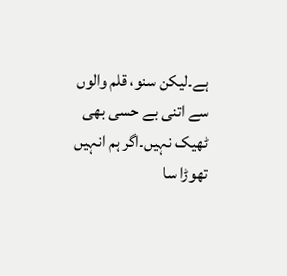ہے۔لیکن سنو، قلم والوں سے اتنی بے حسی بھی ٹھیک نہیں۔اگر ہم انہیں تھوڑا سا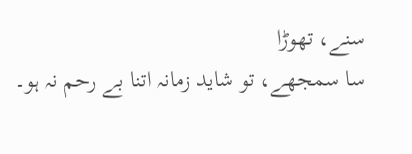سنے، تھوڑا
سا سمجھے، تو شاید زمانہ اتنا بے رحم نہ ہو۔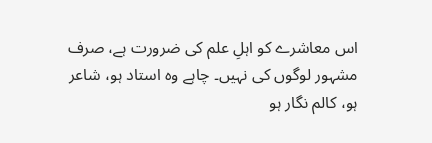اس معاشرے کو اہلِ علم کی ضرورت ہے، صرف
مشہور لوگوں کی نہیں۔ چاہے وہ استاد ہو، شاعر ہو، کالم نگار ہو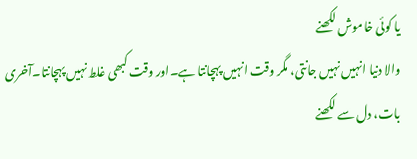یا کوئی خاموش لکھنے
والا دنیا انہیں نہیں جانتی، مگر وقت انہیں پہچانتا ہے۔اور وقت کبھی غلط نہیں پہچانتا۔آخری
بات، دل سے لکھنے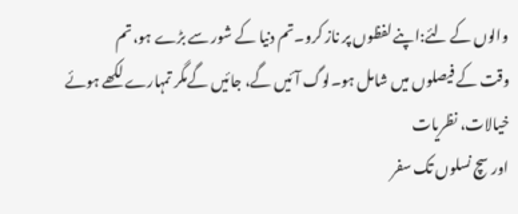والوں کے لئے:اپنے لفظوں پر ناز کرو۔تم دنیا کے شور سے بڑے ہو،تم
وقت کے فیصلوں میں شامل ہو۔لوگ آئیں گے، جائیں گےمگر تمہارے لکھے ہوئے خیالات، نظریات
اور سچ نسلوں تک سفر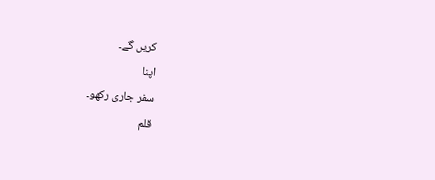کریں گے۔
اپنا
سفر جاری رکھو۔
قلم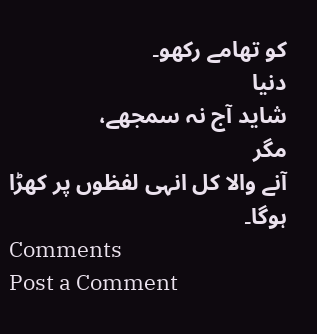کو تھامے رکھو۔
دنیا
شاید آج نہ سمجھے،
مگر
آنے والا کل انہی لفظوں پر کھڑا ہوگا۔
Comments
Post a Comment